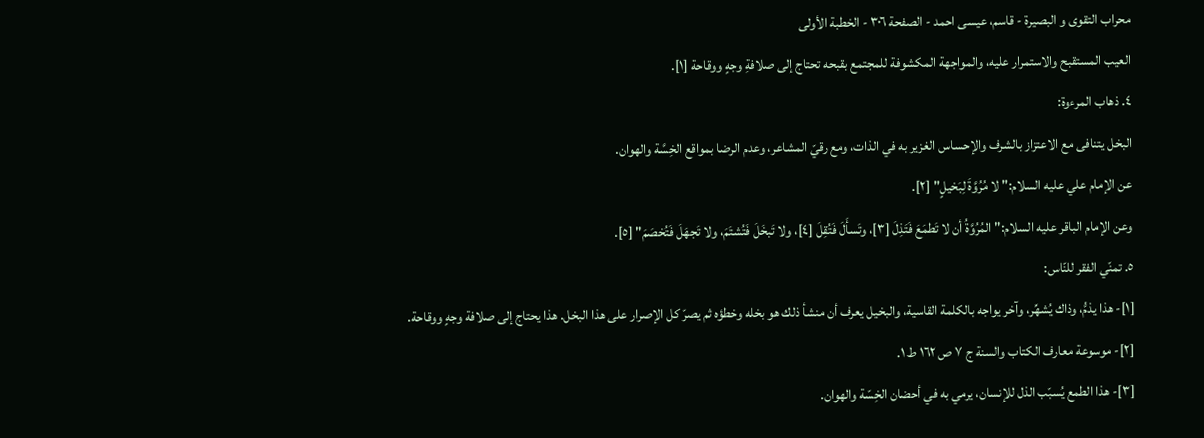محراب التقوى و البصيرة - قاسم، عيسى احمد - الصفحة ٣٠٦ - الخطبة الأولى
العيب المستقبح والاستمرار عليه، والمواجهة المكشوفة للمجتمع بقبحه تحتاج إلى صلافةِ وجهٍ ووقاحة [١].
٤. ذهاب المرءوة:
البخل يتنافى مع الاعتزاز بالشرف والإحساس الغزير به في الذات، ومع رقيّ المشاعر، وعدم الرضا بمواقع الخِسَّة والهوان.
عن الإمام علي عليه السلام:" لا مُرُوَّةَ لِبَخيلٍ" [٢].
وعن الإمام الباقر عليه السلام:" المُرُوَّةُ أن لا تَطمَعَ فَتَذِلَ [٣]، وتَسأَلَ فَتُقِلَ [٤]، ولا تَبخَلَ فَتُشتَمَ، ولا تَجهَلَ فَتُخصَمَ" [٥].
٥. تمنّي الفقر للنّاس:
[١]- هذا يذمُّ، وذاك يُشهِّر، وآخر يواجه بالكلمة القاسية، والبخيل يعرف أن منشأ ذلك هو بخله وخطؤه ثم يصرّ كل الإصرار على هذا البخل. هذا يحتاج إلى صلافة وجهٍ ووقاحة.
[٢]- موسوعة معارف الكتاب والسنة ج ٧ ص ١٦٢ ط ١.
[٣]- هذا الطمع يُسبّب الذل للإنسان، يرمي به في أحضان الخِسّة والهوان.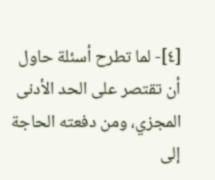[٤]- لما تطرح أسئلة حاول أن تقتصر على الحد الأدنى المجزي، ومن دفعته الحاجة إلى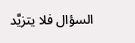السؤال فلا يتزيَّد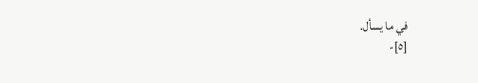في ما يسأل.
[٥]-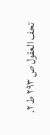تحف العقول ص ٢٩٣ ط ٢.